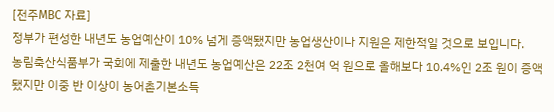[전주MBC 자료]
정부가 편성한 내년도 농업예산이 10% 넘게 증액됐지만 농업생산이나 지원은 제한적일 것으로 보입니다.
농림축산식품부가 국회에 제출한 내년도 농업예산은 22조 2천여 억 원으로 올해보다 10.4%인 2조 원이 증액됐지만 이중 반 이상이 농어촌기본소득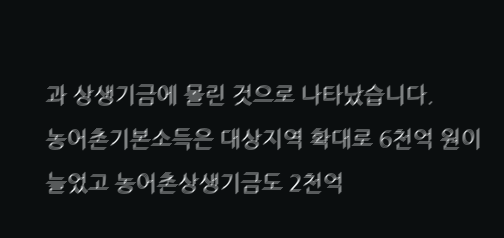과 상생기금에 몰린 것으로 나타났습니다.
농어촌기본소득은 대상지역 확대로 6천억 원이 늘었고 농어촌상생기금도 2천억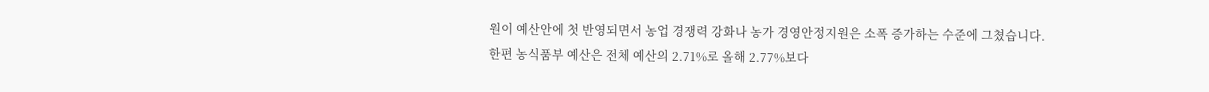원이 예산안에 첫 반영되면서 농업 경쟁력 강화나 농가 경영안정지원은 소폭 증가하는 수준에 그쳤습니다.
한편 농식품부 예산은 전체 예산의 2.71%로 올해 2.77%보다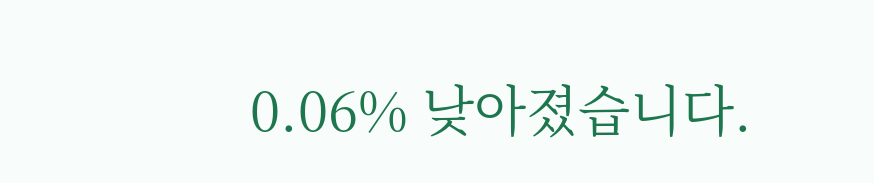0.06% 낮아졌습니다.